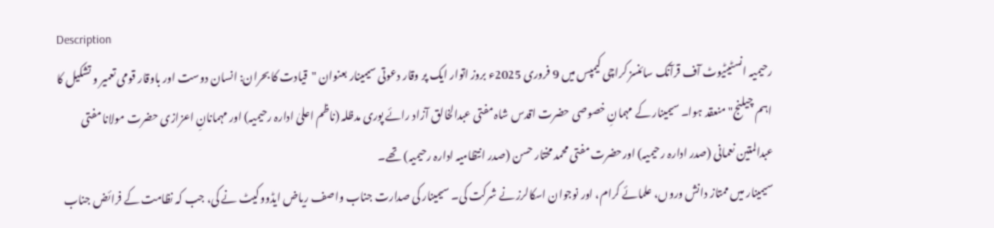Description
رحیمیہ انسٹیٹیوٹ آف قرآنک سائنسز کراچی کیمپس میں 9 فروری 2025ء بروز اتوار ایک پر وقار دعوتی سیمینار بعنوان "قیادت کا بحران: انسان دوست اور باوقار قومی تعمیر و تشکیل کا اہم چیلنج" منعقد ہوا۔ سیمینار کے مہمانِ خصوصی حضرت اقدس شاہ مفتی عبدالخالق آزاد رائے پوری مدظلہ (ناظم اعلیٰ ادارہ رحیمیہ) اور مہمانانِ اعزازی حضرت مولانا مفتی عبدالمتین نعمانی (صدر ادارہ رحیمیہ) اورحضرت مفتی محمد مختار حسن (صدر انتظامیہ ادارہ رحیمیہ) تھے۔
سیمینار میں ممتاز دانش وروں، علمائے کرام، اور نوجوان اسکالرز نے شرکت کی۔ سیمینار کی صدارت جناب واصف ریاض ایڈووکیٹ نے کی، جب کہ نظامت کے فرائض جناب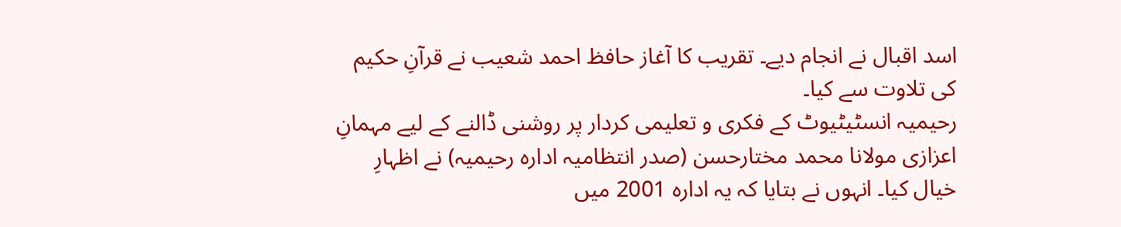اسد اقبال نے انجام دیے۔ تقریب کا آغاز حافظ احمد شعیب نے قرآنِ حکیم کی تلاوت سے کیا۔
رحیمیہ انسٹیٹیوٹ کے فکری و تعلیمی کردار پر روشنی ڈالنے کے لیے مہمانِ اعزازی مولانا محمد مختارحسن (صدر انتظامیہ ادارہ رحیمیہ) نے اظہارِ خیال کیا۔ انہوں نے بتایا کہ یہ ادارہ 2001 میں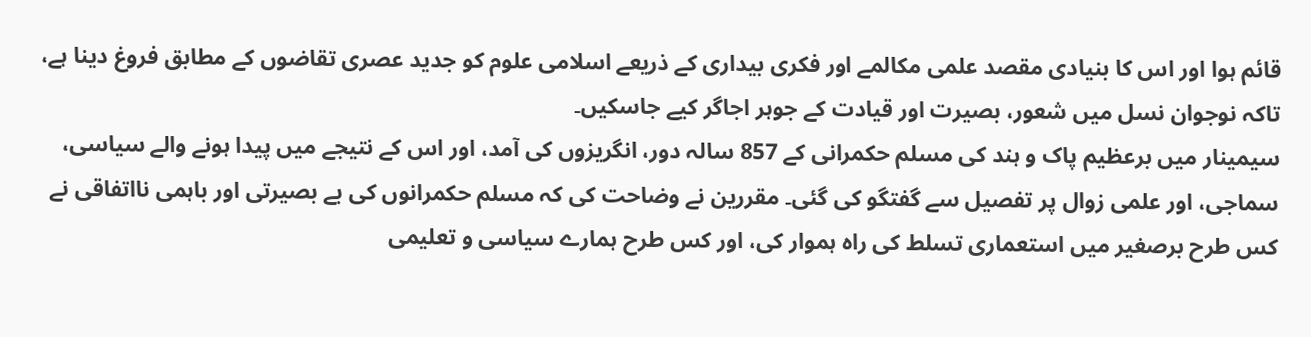قائم ہوا اور اس کا بنیادی مقصد علمی مکالمے اور فکری بیداری کے ذریعے اسلامی علوم کو جدید عصری تقاضوں کے مطابق فروغ دینا ہے، تاکہ نوجوان نسل میں شعور، بصیرت اور قیادت کے جوہر اجاگر کیے جاسکیں۔
سیمینار میں برعظیم پاک و ہند کی مسلم حکمرانی کے 857 سالہ دور، انگریزوں کی آمد، اور اس کے نتیجے میں پیدا ہونے والے سیاسی، سماجی، اور علمی زوال پر تفصیل سے گفتگو کی گئی۔ مقررین نے وضاحت کی کہ مسلم حکمرانوں کی بے بصیرتی اور باہمی نااتفاقی نے کس طرح برصغیر میں استعماری تسلط کی راہ ہموار کی، اور کس طرح ہمارے سیاسی و تعلیمی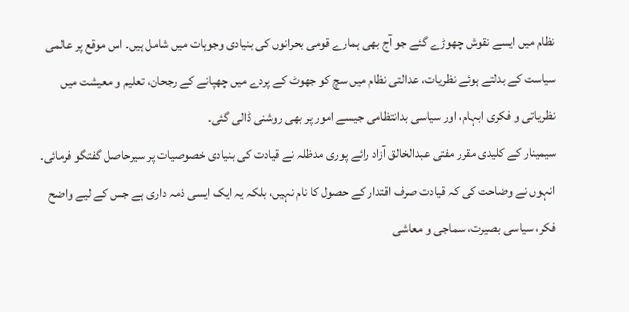نظام میں ایسے نقوش چھوڑے گئے جو آج بھی ہمارے قومی بحرانوں کی بنیادی وجوہات میں شامل ہیں۔ اس موقع پر عالمی سیاست کے بدلتے ہوئے نظریات، عدالتی نظام میں سچ کو جھوٹ کے پردے میں چھپانے کے رجحان، تعلیم و معیشت میں نظریاتی و فکری ابہام، اور سیاسی بدانتظامی جیسے امور پر بھی روشنی ڈالی گئی۔
سیمینار کے کلیدی مقرر مفتی عبدالخالق آزاد رائے پوری مدظلہ نے قیادت کی بنیادی خصوصیات پر سیرحاصل گفتگو فرمائی۔ انہوں نے وضاحت کی کہ قیادت صرف اقتدار کے حصول کا نام نہیں، بلکہ یہ ایک ایسی ذمہ داری ہے جس کے لیے واضح فکر، سیاسی بصیرت، سماجی و معاشی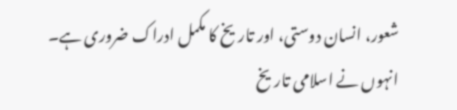شعور، انسان دوستی، اور تاریخ کا مکمل ادراک ضروری ہے۔ انہوں نے اسلامی تاریخ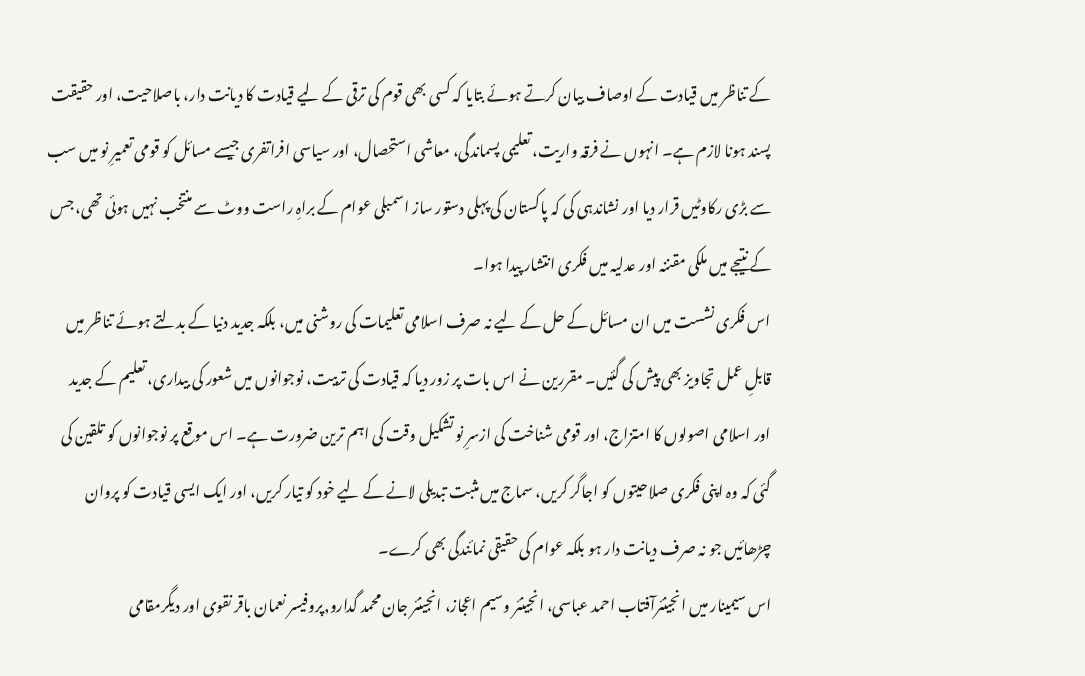کے تناظر میں قیادت کے اوصاف بیان کرتے ہوئے بتایا کہ کسی بھی قوم کی ترقی کے لیے قیادت کا دیانت دار، باصلاحیت، اور حقیقت پسند ہونا لازم ہے۔ انہوں نے فرقہ واریت، تعلیمی پسماندگی، معاشی استحصال، اور سیاسی افراتفری جیسے مسائل کو قومی تعمیرِ نو میں سب سے بڑی رکاوٹیں قرار دیا اور نشاندہی کی کہ پاکستان کی پہلی دستور ساز اسمبلی عوام کے براہِ راست ووٹ سے منتخب نہیں ہوئی تھی، جس کے نتیجے میں ملکی مقننہ اور عدلیہ میں فکری انتشار پیدا ہوا۔
اس فکری نشست میں ان مسائل کے حل کے لیے نہ صرف اسلامی تعلیمات کی روشنی میں، بلکہ جدید دنیا کے بدلتے ہوئے تناظر میں قابلِ عمل تجاویز بھی پیش کی گئیں۔ مقررین نے اس بات پر زور دیا کہ قیادت کی تربیت، نوجوانوں میں شعور کی بیداری، تعلیم کے جدید اور اسلامی اصولوں کا امتزاج، اور قومی شناخت کی ازسرِ نو تشکیل وقت کی اہم ترین ضرورت ہے۔ اس موقع پر نوجوانوں کو تلقین کی گئی کہ وہ اپنی فکری صلاحیتوں کو اجاگر کریں، سماج میں مثبت تبدیلی لانے کے لیے خود کو تیار کریں، اور ایک ایسی قیادت کو پروان چڑھائیں جو نہ صرف دیانت دار ہو بلکہ عوام کی حقیقی نمائندگی بھی کرے۔
اس سیمینار میں انجینئرآفتاب احمد عباسی، انجینئر وسیم اعجاز، انجینئر جان محمد گدارو,پروفیسر نعمان باقر نقوی اور دیگرمقامی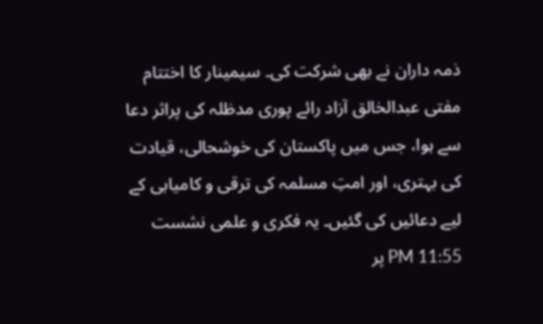ذمہ داران نے بھی شرکت کی۔ سیمینار کا اختتام مفتی عبدالخالق آزاد رائے پوری مدظلہ کی پراثر دعا سے ہوا، جس میں پاکستان کی خوشحالی، قیادت کی بہتری، اور امتِ مسلمہ کی ترقی و کامیابی کے لیے دعائیں کی گئیں۔ یہ فکری و علمی نشست 11:55 PM پر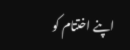اپنے اختتام کو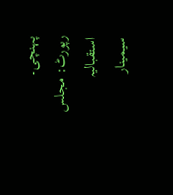پہنچی۔
رپورٹ: مجلس استقبالیہ سیمینار